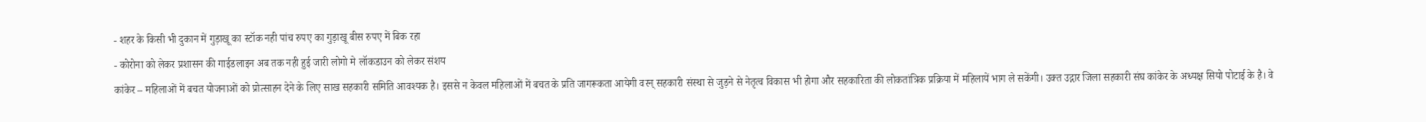- शहर के किसी भी दुकान में गुड़ाखू का स्टॉक नही पांच रुपए का गुड़ाखू बीस रुपए में बिक रहा
- कोरोना को लेकर प्रशासन की गाईडलाइन अब तक नही हुई जारी लोगो मे लॉकडाउन को लेकर संशय
कांकेर – महिलाओं में बचत योजनाओं को प्रोत्साहन देने के लिए साख सहकारी समिति आवश्यक है। इससे न केवल महिलाओं में बचत के प्रति जागरूकता आयेगी वरन् सहकारी संस्था से जुड़ने से नेतृत्व विकास भी होगा और सहकारिता की लोकतांत्रिक प्रक्रिया में महिलायें भाग ले सकेंगी। उक्त उद्गार जिला सहकारी संघ कांकेर के अध्यक्ष सियो पोटाई के है। वे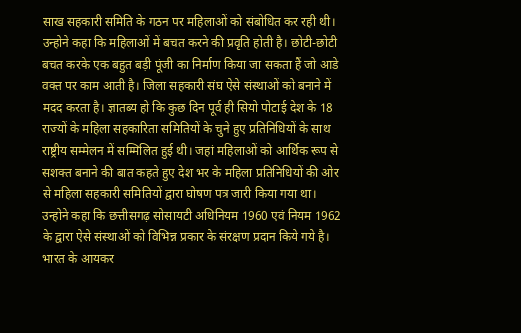साख सहकारी समिति के गठन पर महिलाओं को संबोधित कर रही थी। उन्होने कहा कि महिलाओं में बचत करने की प्रवृति होती है। छोटी-छोटी बचत करके एक बहुत बड़ी पूंजी का निर्माण किया जा सकता हैं जो आडे वक्त पर काम आती है। जिला सहकारी संघ ऐसे संस्थाओं को बनाने में मदद करता है। ज्ञातब्य हो कि कुछ दिन पूर्व ही सियो पोटाई देश के 18 राज्यों के महिला सहकारिता समितियों के चुने हुए प्रतिनिधियों के साथ राष्ट्रीय सम्मेलन में सम्मिलित हुई थी। जहां महिलाओं को आर्थिक रूप से सशक्त बनाने की बात कहते हुए देश भर के महिला प्रतिनिधियों की ओर से महिला सहकारी समितियों द्वारा घोषण पत्र जारी किया गया था।
उन्होने कहा कि छत्तीसगढ़ सोसायटी अधिनियम 1960 एवं नियम 1962 के द्वारा ऐसे संस्थाओं को विभिन्न प्रकार के संरक्षण प्रदान किये गये है। भारत के आयकर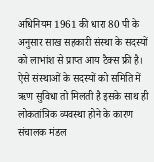अधिनियम 1961 की धारा 80 पी के अनुसार साख सहकारी संस्था के सदस्यों को लाभांश से प्राप्त आय टैक्स फ्री है। ऐसे संस्थाओं के सदस्यों को समिति में ऋण सुविधा तो मिलती है इसके साथ ही लोकतांत्रिक व्यवस्था होने के कारण संचालक मंडल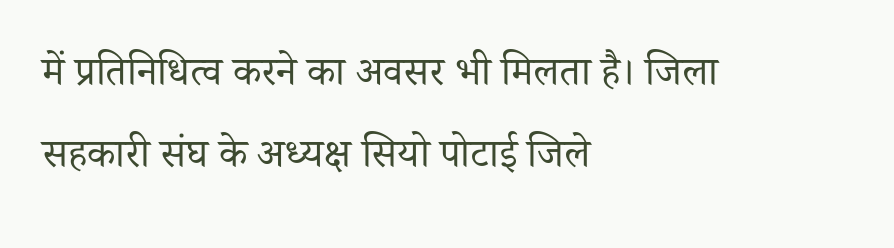में प्रतिनिधित्व करने का अवसर भी मिलता है। जिला सहकारी संघ के अध्यक्ष सियो पोटाई जिले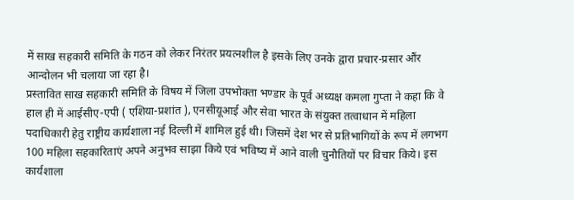में साख सहकारी समिति के गठन को लेकर निरंतर प्रयत्नशील है इसके लिए उनके द्वारा प्रचार-प्रसार औंर आन्दोलन भी चलाया जा रहा है।
प्रस्तावित साख सहकारी समिति के विषय में जिला उपभोक्ता भण्डार के पूर्व अध्यक्ष कमला गुप्ता ने कहा कि वे हाल ही में आईसीए-एपी ( एशिया-प्रशांत ), एनसीयूआई और सेवा भारत के संयुक्त तत्वाधान में महिला पदाधिकारी हेतु राष्ट्रीय कार्यशाला नई दिल्ली में शामिल हुई थी। जिसमें देश भर से प्रतिभागियों के रूप में लगभग 100 महिला सहकारिताएं अपने अनुभव साझा किये एवं भविष्य में आने वाली चुनौतियों पर विचार किये। इस कार्यशाला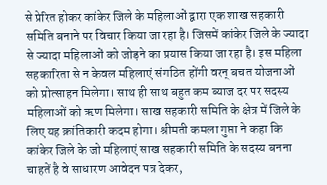से प्रेरित होकर कांकेर जिले के महिलाओं द्वारा एक शाख सहकारी समिति बनाने पर विचार किया जा रहा है। जिसमें कांकेर जिले के ज्यादा से ज्यादा महिलाओं को जोड़ने का प्रयास किया जा रहा है। इस महिला सहकारिता से न केवल महिलाएं संगठित होंगी वरन् बचत योजनाओं को प्रोत्साहन मिलेगा। साथ ही साथ बहुत कम ब्याज दर पर सदस्य महिलाओं को ऋण मिलेगा। साख सहकारी समिति के क्षेत्र में जिले के लिए यह क्रांतिकारी कदम होगा। श्रीमती कमला गुप्ता ने कहा कि कांकेर जिले के जो महिलाएं साख सहकारी समिति के सदस्य बनना चाहतें है वे साधारण आवेदन पत्र देकर,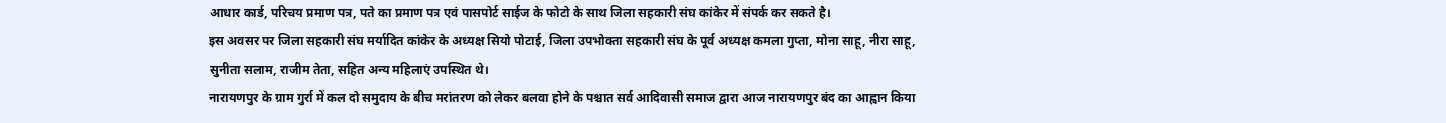आधार कार्ड, परिचय प्रमाण पत्र, पते का प्रमाण पत्र एवं पासपोर्ट साईज के फोटो के साथ जिला सहकारी संघ कांकेर में संपर्क कर सकते है।
इस अवसर पर जिला सहकारी संघ मर्यादित कांकेर के अध्यक्ष सियो पोटाई, जिला उपभोक्ता सहकारी संघ के पूर्व अध्यक्ष कमला गुप्ता, मोना साहू, नीरा साहू, सुनीता सलाम, राजीम तेता, सहित अन्य महिलाएं उपस्थित थे।
नारायणपुर के ग्राम गुर्रा में कल दो समुदाय के बीच मरांतरण को लेकर बलवा होने के पश्चात सर्व आदिवासी समाज द्वारा आज नारायणपुर बंद का आह्वान किया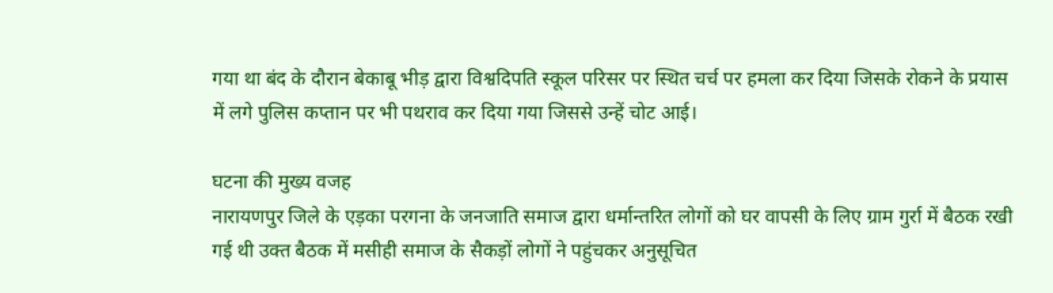गया था बंद के दौरान बेकाबू भीड़ द्वारा विश्वदिपति स्कूल परिसर पर स्थित चर्च पर हमला कर दिया जिसके रोकने के प्रयास में लगे पुलिस कप्तान पर भी पथराव कर दिया गया जिससे उन्हें चोट आई।

घटना की मुख्य वजह
नारायणपुर जिले के एड़का परगना के जनजाति समाज द्वारा धर्मान्तरित लोगों को घर वापसी के लिए ग्राम गुर्रा में बैठक रखी गई थी उक्त बैठक में मसीही समाज के सैकड़ों लोगों ने पहुंचकर अनुसूचित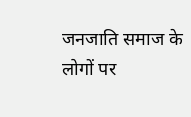जनजाति समाज के लोगों पर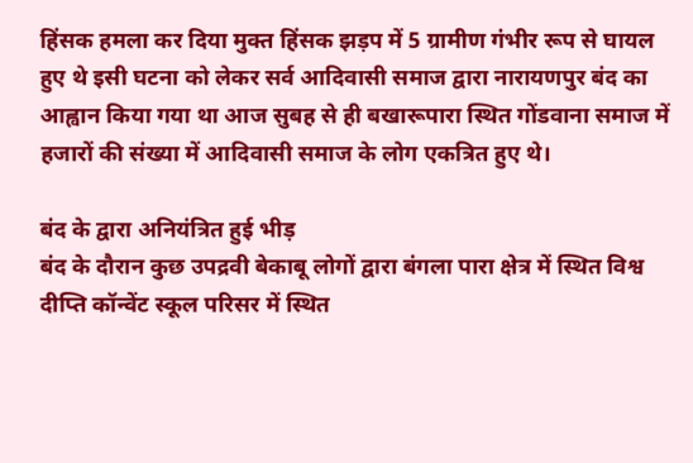हिंसक हमला कर दिया मुक्त हिंसक झड़प में 5 ग्रामीण गंभीर रूप से घायल हुए थे इसी घटना को लेकर सर्व आदिवासी समाज द्वारा नारायणपुर बंद का आह्वान किया गया था आज सुबह से ही बखारूपारा स्थित गोंडवाना समाज में हजारों की संख्या में आदिवासी समाज के लोग एकत्रित हुए थे।

बंद के द्वारा अनियंत्रित हुई भीड़
बंद के दौरान कुछ उपद्रवी बेकाबू लोगों द्वारा बंगला पारा क्षेत्र में स्थित विश्व दीप्ति कॉन्वेंट स्कूल परिसर में स्थित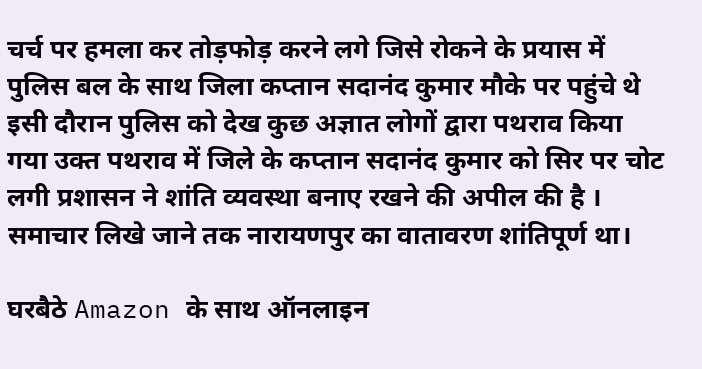चर्च पर हमला कर तोड़फोड़ करने लगे जिसे रोकने के प्रयास में पुलिस बल के साथ जिला कप्तान सदानंद कुमार मौके पर पहुंचे थे इसी दौरान पुलिस को देख कुछ अज्ञात लोगों द्वारा पथराव किया गया उक्त पथराव में जिले के कप्तान सदानंद कुमार को सिर पर चोट लगी प्रशासन ने शांति व्यवस्था बनाए रखने की अपील की है । समाचार लिखे जाने तक नारायणपुर का वातावरण शांतिपूर्ण था।

घरबैठे Amazon के साथ ऑनलाइन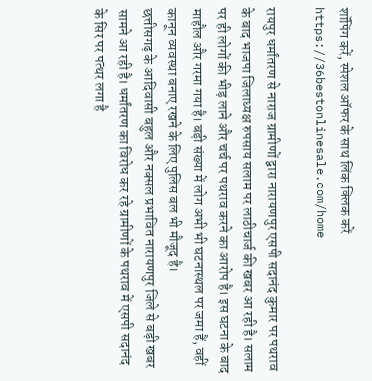शॉपिंग करें, स्पेशल ऑफर के साथ लिंक क्लिक करें
https://36bestonlinesale.com/home

रायपुर धर्मांतरण से नाराज ग्रामीणों द्वारा नारायणपुर एसपी सदानंद कुमार पर पथराव के बाद भाजपा जिलाध्यक्ष रुपसाय सलाम पर लाठीचार्ज की खबर आ रही है। सलाम पर ही लोगों की भीड़ लाने और चर्च पर पथराव करने का आरोप है। इस घटना के बाद माहौल और गरमा गया है। बड़ी संख्या में लोग अभी भी घटनास्थल पर जमा हैं, वहीं कानून व्यवस्था बनाए रखने के लिए पुलिस बल भी मौजूद है।
छत्तीसगढ़ के आदिवासी बहुल और नक्सल प्रभावित नारायणपुर जिले से बड़ी खबर सामने आ रही है। धर्मांतरण का विरोध कर रहे ग्रामीणों के पथराव में एसपी सदानंद के सिर पर पत्थर लगा है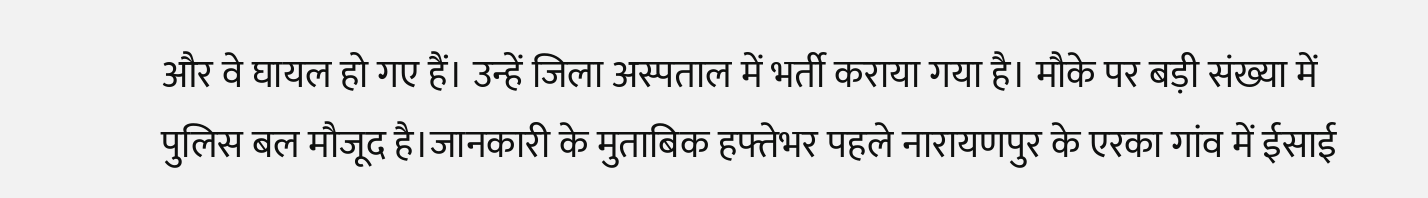और वे घायल हो गए हैं। उन्हें जिला अस्पताल में भर्ती कराया गया है। मौके पर बड़ी संख्या में पुलिस बल मौजूद है।जानकारी के मुताबिक हफ्तेभर पहले नारायणपुर के एरका गांव में ईसाई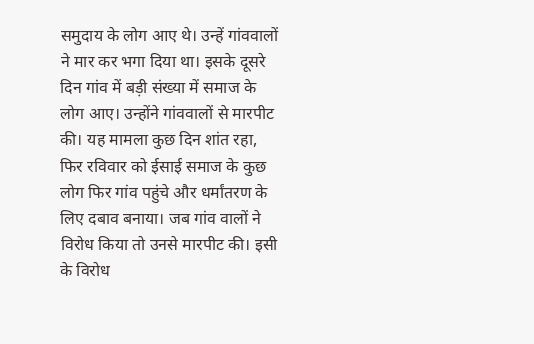समुदाय के लोग आए थे। उन्हें गांववालों ने मार कर भगा दिया था। इसके दूसरे दिन गांव में बड़ी संख्या में समाज के लोग आए। उन्होंने गांववालों से मारपीट की। यह मामला कुछ दिन शांत रहा, फिर रविवार को ईसाई समाज के कुछ लोग फिर गांव पहुंचे और धर्मांतरण के लिए दबाव बनाया। जब गांव वालों ने विरोध किया तो उनसे मारपीट की। इसी के विरोध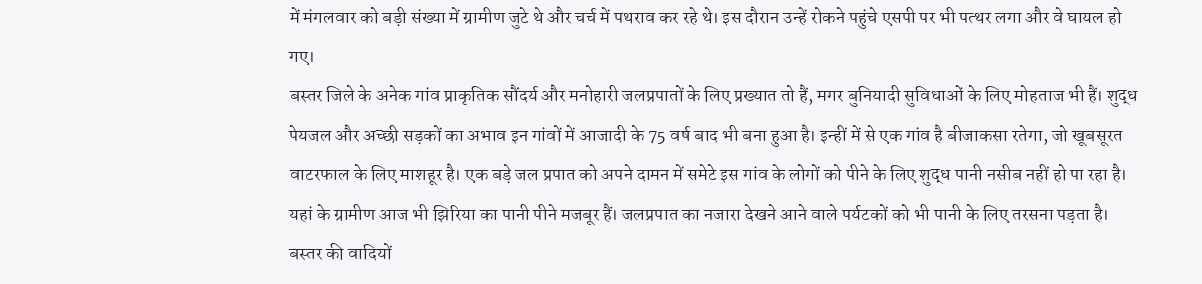में मंगलवार को बड़ी संख्या में ग्रामीण जुटे थे और चर्च में पथराव कर रहे थे। इस दौरान उन्हें रोकने पहुंचे एसपी पर भी पत्थर लगा और वे घायल हो गए।
बस्तर जिले के अनेक गांव प्राकृतिक सौंदर्य और मनोहारी जलप्रपातों के लिए प्रख्यात तो हैं, मगर बुनियादी सुविधाओं के लिए मोहताज भी हैं। शुद्ध पेयजल और अच्छी सड़कों का अभाव इन गांवों में आजादी के 75 वर्ष बाद भी बना हुआ है। इन्हीं में से एक गांव है बीजाकसा रतेगा, जो खूबसूरत वाटरफाल के लिए माशहूर है। एक बड़े जल प्रपात को अपने दामन में समेटे इस गांव के लोगों को पीने के लिए शुद्ध पानी नसीब नहीं हो पा रहा है। यहां के ग्रामीण आज भी झिरिया का पानी पीने मजबूर हैं। जलप्रपात का नजारा देखने आने वाले पर्यटकों को भी पानी के लिए तरसना पड़ता है।
बस्तर की वादियों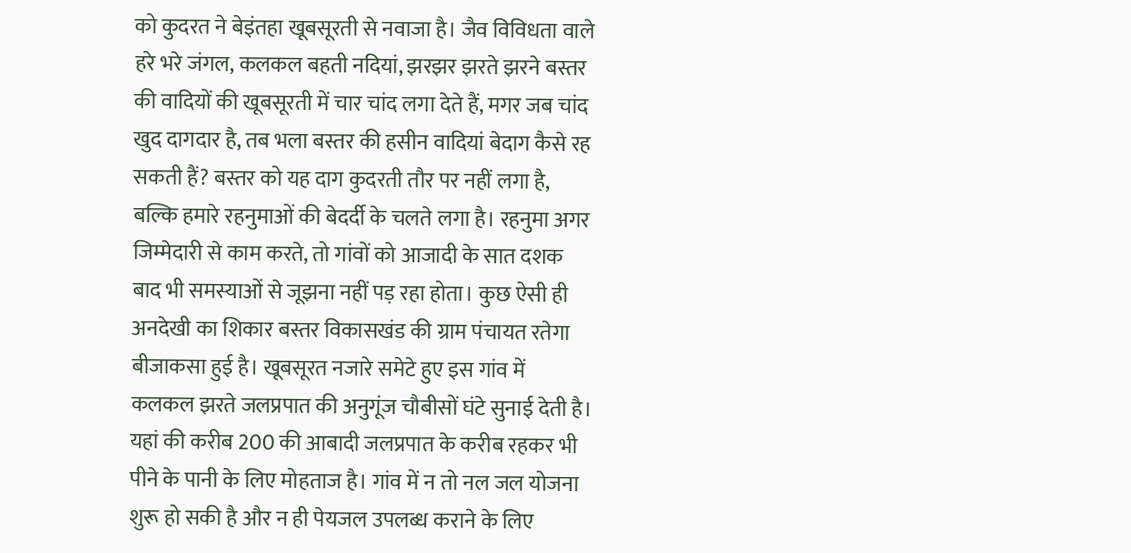को कुदरत ने बेइंतहा खूबसूरती से नवाजा है। जैव विविधता वाले हरे भरे जंगल, कलकल बहती नदियां, झरझर झरते झरने बस्तर की वादियों की खूबसूरती में चार चांद लगा देते हैं, मगर जब चांद खुद दागदार है, तब भला बस्तर की हसीन वादियां बेदाग कैसे रह सकती हैं? बस्तर को यह दाग कुदरती तौर पर नहीं लगा है, बल्कि हमारे रहनुमाओं की बेदर्दी के चलते लगा है। रहनुमा अगर जिम्मेदारी से काम करते, तो गांवों को आजादी के सात दशक बाद भी समस्याओं से जूझना नहीं पड़ रहा होता। कुछ ऐसी ही अनदेखी का शिकार बस्तर विकासखंड की ग्राम पंचायत रतेगा बीजाकसा हुई है। खूबसूरत नजारे समेटे हुए इस गांव में कलकल झरते जलप्रपात की अनुगूंज चौबीसों घंटे सुनाई देती है। यहां की करीब 200 की आबादी जलप्रपात के करीब रहकर भी पीने के पानी के लिए मोहताज है। गांव में न तो नल जल योजना शुरू हो सकी है और न ही पेयजल उपलब्ध कराने के लिए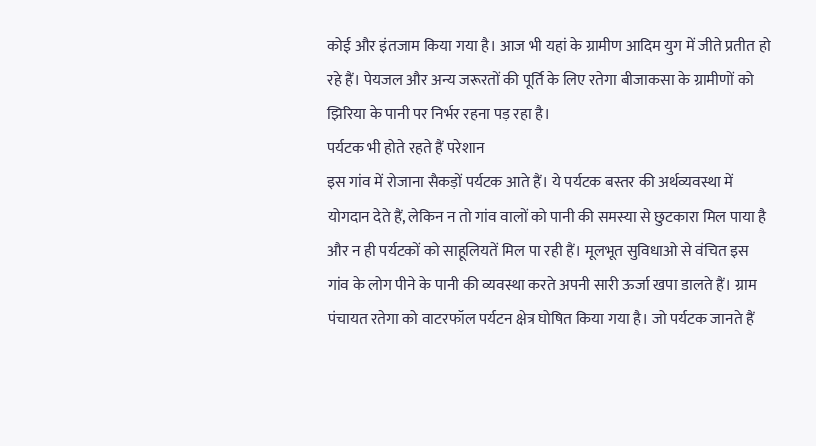कोई और इंतजाम किया गया है। आज भी यहां के ग्रामीण आदिम युग में जीते प्रतीत हो रहे हैं। पेयजल और अन्य जरूरतों की पूर्ति के लिए रतेगा बीजाकसा के ग्रामीणों को झिरिया के पानी पर निर्भर रहना पड़ रहा है।
पर्यटक भी होते रहते हैं परेशान
इस गांव में रोजाना सैकड़ों पर्यटक आते हैं। ये पर्यटक बस्तर की अर्थव्यवस्था में योगदान देते हैं, लेकिन न तो गांव वालों को पानी की समस्या से छुटकारा मिल पाया है और न ही पर्यटकों को साहूलियतें मिल पा रही हैं। मूलभूत सुविधाओ से वंचित इस गांव के लोग पीने के पानी की व्यवस्था करते अपनी सारी ऊर्जा खपा डालते हैं। ग्राम पंचायत रतेगा को वाटरफॉल पर्यटन क्षेत्र घोषित किया गया है। जो पर्यटक जानते हैं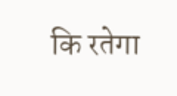कि रतेगा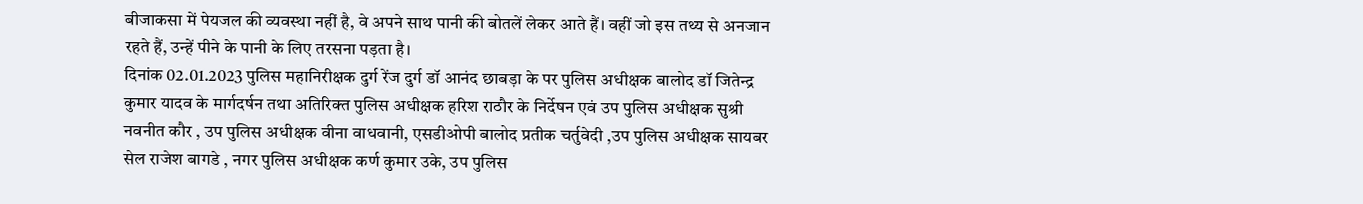बीजाकसा में पेयजल की व्यवस्था नहीं है, वे अपने साथ पानी की बोतलें लेकर आते हैं। वहीं जो इस तथ्य से अनजान रहते हैं, उन्हें पीने के पानी के लिए तरसना पड़ता है।
दिनांक 02.01.2023 पुलिस महानिरीक्षक दुर्ग रेंज दुर्ग डॉ आनंद छाबड़ा के पर पुलिस अधीक्षक बालोद डॉ जितेन्द्र कुमार यादव के मार्गदर्षन तथा अतिरिक्त पुलिस अधीक्षक हरिश राठौर के निर्देषन एवं उप पुलिस अधीक्षक सुश्री नवनीत कौर , उप पुलिस अधीक्षक वीना वाधवानी, एसडीओपी बालोद प्रतीक चर्तुवेदी ,उप पुलिस अधीक्षक सायबर सेल राजेश बागडे , नगर पुलिस अधीक्षक कर्ण कुमार उके, उप पुलिस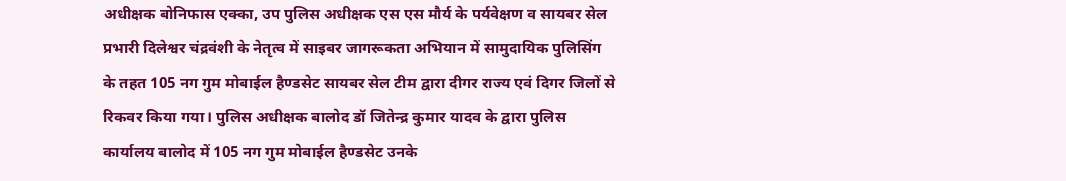अधीक्षक बोनिफास एक्का, उप पुलिस अधीक्षक एस एस मौर्य के पर्यवेक्षण व सायबर सेल प्रभारी दिलेश्वर चंद्रवंशी के नेतृत्व में साइबर जागरूकता अभियान में सामुदायिक पुलिसिंग के तहत 105 नग गुम मोबाईल हैण्डसेट सायबर सेल टीम द्वारा दीगर राज्य एवं दिगर जिलों से रिकवर किया गया। पुलिस अधीक्षक बालोद डॉ जितेन्द्र कुमार यादव के द्वारा पुलिस कार्यालय बालोद में 105 नग गुम मोबाईल हैण्डसेट उनके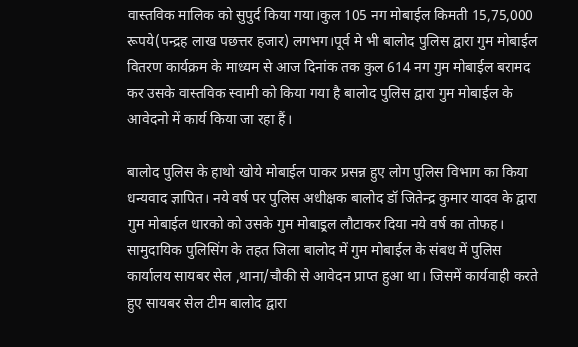वास्तविक मालिक को सुपुर्द किया गया।कुल 105 नग मोबाईल किमती 15,75,000 रूपये(पन्द्रह लाख पछत्तर हजार) लगभग।पूर्व मे भी बालोद पुलिस द्वारा गुम मोबाईल वितरण कार्यक्रम के माध्यम से आज दिनांक तक कुल 614 नग गुम मोबाईल बरामद कर उसके वास्तविक स्वामी को किया गया है बालोद पुलिस द्वारा गुम मोबाईल के आवेदनो में कार्य किया जा रहा हैं।

बालोद पुलिस के हाथो खोये मोबाईल पाकर प्रसन्न हुए लोग पुलिस विभाग का किया धन्यवाद ज्ञापित। नये वर्ष पर पुलिस अधीक्षक बालोद डॉ जितेन्द्र कुमार यादव के द्वारा गुम मोबाईल धारको को उसके गुम मोबाइ्रल लौटाकर दिया नये वर्ष का तोफह।
सामुदायिक पुलिसिंग के तहत जिला बालोद में गुम मोबाईल के संबध में पुलिस कार्यालय सायबर सेल ,थाना/चौकी से आवेदन प्राप्त हुआ था। जिसमें कार्यवाही करते हुए सायबर सेल टीम बालोद द्वारा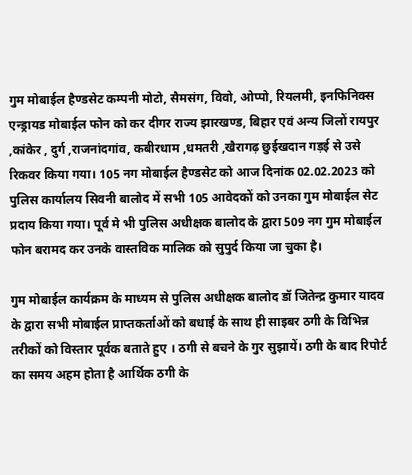गुम मोबाईल हैण्डसेट कम्पनी मोटो, सैमसंग, विवो, ओप्पो, रियलमी, इनफिनिक्स एन्ड्रायड मोबाईल फोन को कर दीगर राज्य झारखण्ड, बिहार एवं अन्य जिलों रायपुर ,कांकेर , दुर्ग ,राजनांदगांव, कबीरधाम ,धमतरी ,खैरागढ़ छुईखदान गड़ई से उसे रिकवर किया गया। 105 नग मोबाईल हैण्डसेट को आज दिनांक 02.02.2023 को पुलिस कार्यालय सिवनी बालोद में सभी 105 आवेदकों को उनका गुम मोबाईल सेट प्रदाय किया गया। पूर्व मे भी पुलिस अधीक्षक बालोद के द्वारा 509 नग गुम मोबाईल फोन बरामद कर उनके वास्तविक मालिक को सुपुर्द किया जा चुका है।

गुम मोबाईल कार्यक्रम के माध्यम से पुलिस अधीक्षक बालोद डॉ जितेन्द्र कुमार यादव के द्वारा सभी मोबाईल प्राप्तकर्ताओं को बधाई के साथ ही साइबर ठगी के विभिन्न तरीकों को विस्तार पूर्वक बताते हुए । ठगी से बचने के गुर सुझायें। ठगी के बाद रिपोर्ट का समय अहम होता है आर्थिक ठगी के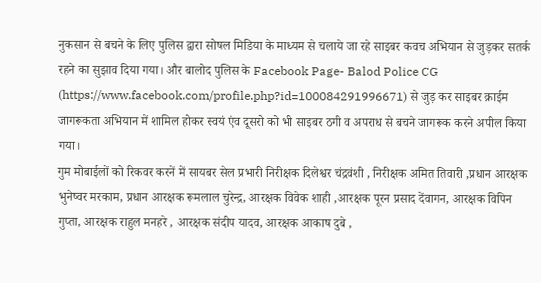नुकसान से बचने के लिए पुलिस द्वारा सोषल मिडिया के माध्यम से चलाये जा रहे साइबर कवच अभियान से जुड़कर सतर्क रहने का सुझाव दिया गया। और बालोद पुलिस के Facebook Page- Balod Police CG (https://www.facebook.com/profile.php?id=100084291996671) से जुड़ कर साइबर क्राईम जागरूकता अभियान में शामिल होकर स्वयं एंव दूसरो को भी साइबर ठगी व अपराध से बचने जागरूक करने अपील किया गया।
गुम मोबाईलों को रिकवर करनें में सायबर सेल प्रभारी निरीक्षक दिलेश्वर चंद्रवंशी , निरीक्षक अमित तिवारी ,प्रधान आरक्षक भुनेष्वर मरकाम, प्रधान आरक्षक रूमलाल चुरेन्द्र, आरक्षक विवेक शाही ,आरक्षक पूरन प्रसाद देंवागन, आरक्षक विपिन गुप्ता, आरक्षक राहुल मनहरे , आरक्षक संदीप यादव, आरक्षक आकाष दुबे ,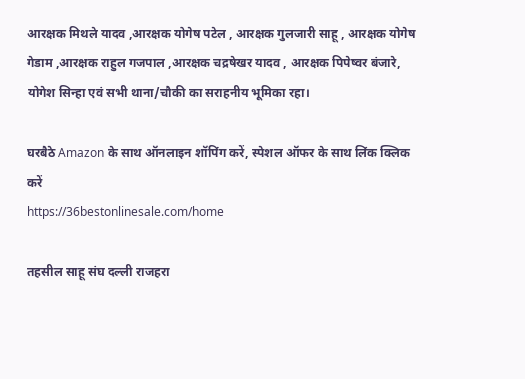आरक्षक मिथले यादव ,आरक्षक योगेष पटेल , आरक्षक गुलजारी साहू , आरक्षक योगेष गेडाम ,आरक्षक राहुल गजपाल ,आरक्षक चद्रषेखर यादव , आरक्षक पिपेष्वर बंजारे, योगेश सिन्हा एवं सभी थाना/चौकी का सराहनीय भूमिका रहा।

घरबैठे Amazon के साथ ऑनलाइन शॉपिंग करें, स्पेशल ऑफर के साथ लिंक क्लिक करें
https://36bestonlinesale.com/home

तहसील साहू संघ दल्ली राजहरा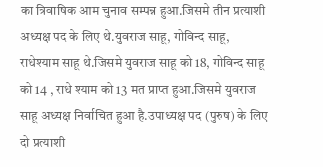का त्रिवाषिक आम चुनाव सम्पन्न हुआ.जिसमे तीन प्रत्याशी अध्यक्ष पद के लिए थे.युवराज साहू, गोविन्द साहू, राधेश्याम साहू थे.जिसमे युवराज साहू को 18, गोविन्द साहू को 14 , राधे श्याम को 13 मत प्राप्त हुआ.जिसमे युवराज साहू अध्यक्ष निर्वाचित हुआ है.उपाध्यक्ष पद (पुरुष) के लिए दो प्रत्याशी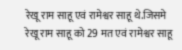रेखू राम साहू एवं रामेश्वर साहू थे.जिसमे रेखू राम साहू को 29 मत एवं रामेश्वर साहू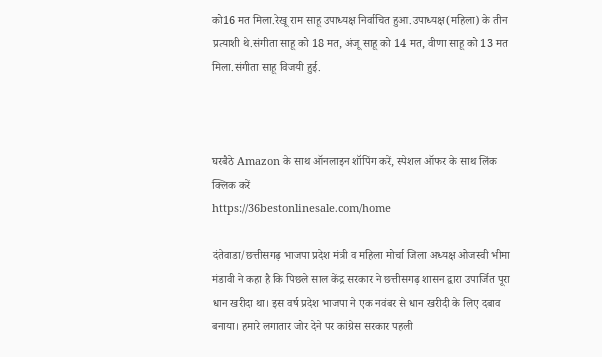को16 मत मिला.रेखू राम साहू उपाध्यक्ष निर्वाचित हुआ.उपाध्यक्ष(महिला) के तीन प्रत्याशी थे.संगीता साहू को 18 मत, अंजू साहू को 14 मत, वीणा साहू को 13 मत मिला.संगीता साहू विजयी हुई.



घरबैठे Amazon के साथ ऑनलाइन शॉपिंग करें, स्पेशल ऑफर के साथ लिंक क्लिक करें
https://36bestonlinesale.com/home

दंतेवाडा/छत्तीसगढ़ भाजपा प्रदेश मंत्री व महिला मोर्चा जिला अध्यक्ष ओजस्वी भीमा मंडावी ने कहा है कि पिछले साल केंद्र सरकार ने छत्तीसगढ़ शासन द्वारा उपार्जित पूरा धान खरीदा था। इस वर्ष प्रदेश भाजपा ने एक नवंबर से धान खरीदी के लिए दबाव बनाया। हमारे लगातार जोर देने पर कांग्रेस सरकार पहली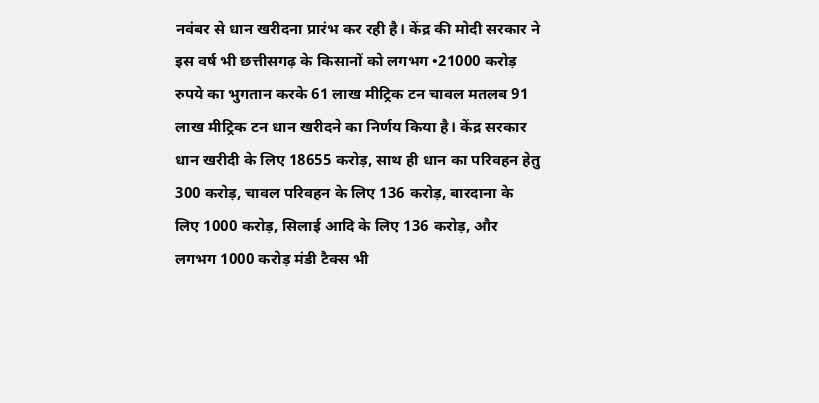नवंबर से धान खरीदना प्रारंभ कर रही है। केंद्र की मोदी सरकार ने इस वर्ष भी छत्तीसगढ़ के किसानों को लगभग •21000 करोड़ रुपये का भुगतान करके 61 लाख मीट्रिक टन चावल मतलब 91 लाख मीट्रिक टन धान खरीदने का निर्णय किया है। केंद्र सरकार धान खरीदी के लिए 18655 करोड़, साथ ही धान का परिवहन हेतु 300 करोड़, चावल परिवहन के लिए 136 करोड़, बारदाना के लिए 1000 करोड़, सिलाई आदि के लिए 136 करोड़, और लगभग 1000 करोड़ मंडी टैक्स भी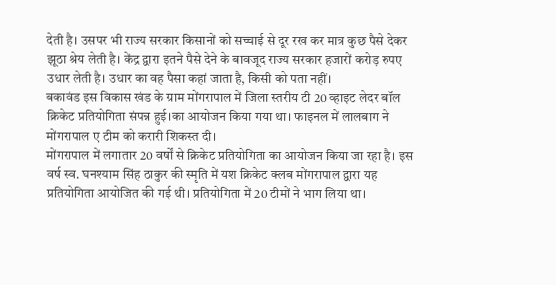देती है। उसपर भी राज्य सरकार किसानों को सच्चाई से दूर रख कर मात्र कुछ पैसे देकर झूठा श्रेय लेती है। केंद्र द्वारा इतने पैसे देने के बावजूद राज्य सरकार हजारों करोड़ रुपए उधार लेती है। उधार का वह पैसा कहां जाता है, किसी को पता नहीं।
बकावंड इस विकास खंड के ग्राम मोंगरापाल में जिला स्तरीय टी 20 व्हाइट लेदर बॉल क्रिकेट प्रतियोगिता संपन्न हुई।का आयोजन किया गया था। फाइनल में लालबाग ने मोंगरापाल ए टीम को करारी शिकस्त दी।
मोंगरापाल में लगातार 20 वर्षों से क्रिकेट प्रतियोगिता का आयोजन किया जा रहा है। इस वर्ष स्व. घनश्याम सिंह ठाकुर की स्मृति में यश क्रिकेट क्लब मोंगरापाल द्वारा यह प्रतियोगिता आयोजित की गई थी। प्रतियोगिता में 20 टीमों ने भाग लिया था।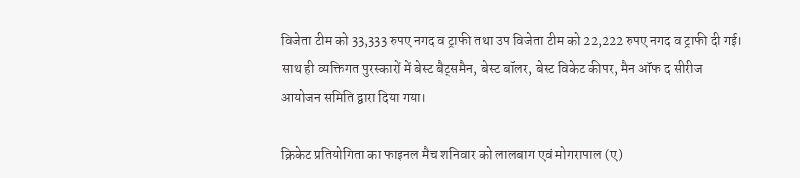विजेता टीम को 33,333 रुपए नगद व ट्राफी तथा उप विजेता टीम को 22,222 रुपए नगद व ट्राफी दी गई। साथ ही व्यक्तिगत पुरस्कारों में बेस्ट बैट्समैन, बेस्ट बॉलर, बेस्ट विकेट कीपर, मैन ऑफ द सीरीज आयोजन समिति द्वारा दिया गया।

क्रिकेट प्रतियोगिता का फाइनल मैच शनिवार को लालबाग एवं मोगरापाल (ए)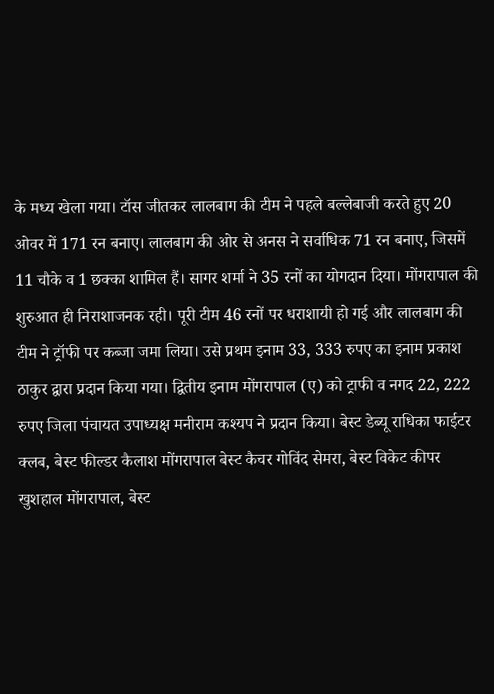के मध्य खेला गया। टॉस जीतकर लालबाग की टीम ने पहले बल्लेबाजी करते हुए 20 ओवर में 171 रन बनाए। लालबाग की ओर से अनस ने सर्वाधिक 71 रन बनाए, जिसमें 11 चौके व 1 छक्का शामिल हैं। सागर शर्मा ने 35 रनों का योगदान दिया। मोंगरापाल की शुरुआत ही निराशाजनक रही। पूरी टीम 46 रनों पर धराशायी हो गई और लालबाग की टीम ने ट्रॉफी पर कब्जा जमा लिया। उसे प्रथम इनाम 33, 333 रुपए का इनाम प्रकाश ठाकुर द्वारा प्रदान किया गया। द्वितीय इनाम मोंगरापाल (ए) को ट्राफी व नगद 22, 222 रुपए जिला पंचायत उपाध्यक्ष मनीराम कश्यप ने प्रदान किया। बेस्ट डेब्यू राधिका फाईटर क्लब, बेस्ट फील्डर कैलाश मोंगरापाल बेस्ट कैचर गोविंद सेमरा, बेस्ट विकेट कीपर खुशहाल मोंगरापाल, बेस्ट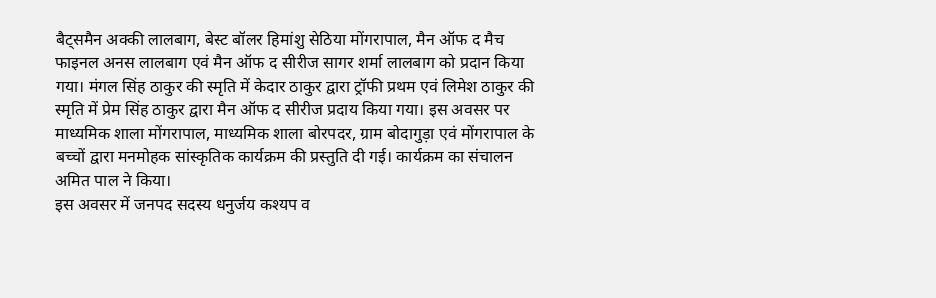बैट्समैन अक्की लालबाग, बेस्ट बॉलर हिमांशु सेठिया मोंगरापाल, मैन ऑफ द मैच फाइनल अनस लालबाग एवं मैन ऑफ द सीरीज सागर शर्मा लालबाग को प्रदान किया गया। मंगल सिंह ठाकुर की स्मृति में केदार ठाकुर द्वारा ट्रॉफी प्रथम एवं लिमेश ठाकुर की स्मृति में प्रेम सिंह ठाकुर द्वारा मैन ऑफ द सीरीज प्रदाय किया गया। इस अवसर पर माध्यमिक शाला मोंगरापाल, माध्यमिक शाला बोरपदर, ग्राम बोदागुड़ा एवं मोंगरापाल के बच्चों द्वारा मनमोहक सांस्कृतिक कार्यक्रम की प्रस्तुति दी गई। कार्यक्रम का संचालन अमित पाल ने किया।
इस अवसर में जनपद सदस्य धनुर्जय कश्यप व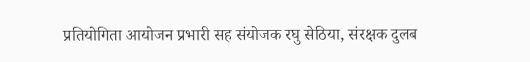प्रतियोगिता आयोजन प्रभारी सह संयोजक रघु सेठिया, संरक्षक दुलब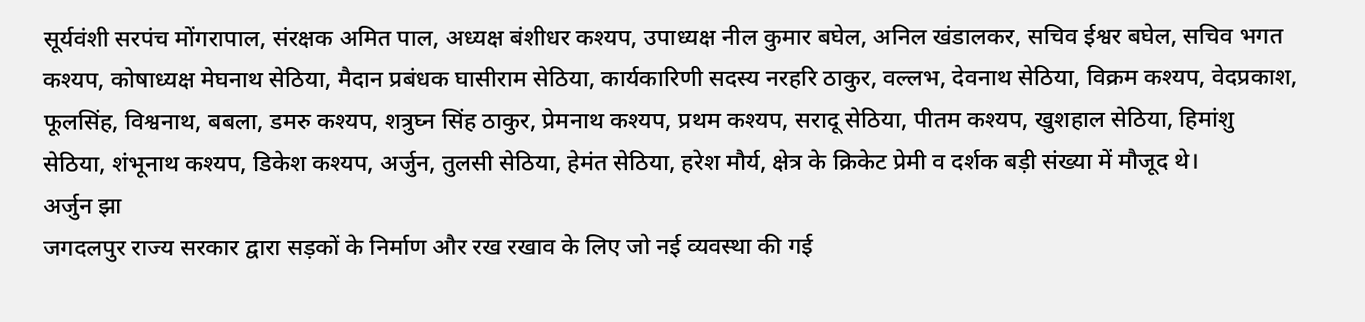सूर्यवंशी सरपंच मोंगरापाल, संरक्षक अमित पाल, अध्यक्ष बंशीधर कश्यप, उपाध्यक्ष नील कुमार बघेल, अनिल खंडालकर, सचिव ईश्वर बघेल, सचिव भगत कश्यप, कोषाध्यक्ष मेघनाथ सेठिया, मैदान प्रबंधक घासीराम सेठिया, कार्यकारिणी सदस्य नरहरि ठाकुर, वल्लभ, देवनाथ सेठिया, विक्रम कश्यप, वेदप्रकाश, फूलसिंह, विश्वनाथ, बबला, डमरु कश्यप, शत्रुघ्न सिंह ठाकुर, प्रेमनाथ कश्यप, प्रथम कश्यप, सरादू सेठिया, पीतम कश्यप, खुशहाल सेठिया, हिमांशु सेठिया, शंभूनाथ कश्यप, डिकेश कश्यप, अर्जुन, तुलसी सेठिया, हेमंत सेठिया, हरेश मौर्य, क्षेत्र के क्रिकेट प्रेमी व दर्शक बड़ी संख्या में मौजूद थे।
अर्जुन झा
जगदलपुर राज्य सरकार द्वारा सड़कों के निर्माण और रख रखाव के लिए जो नई व्यवस्था की गई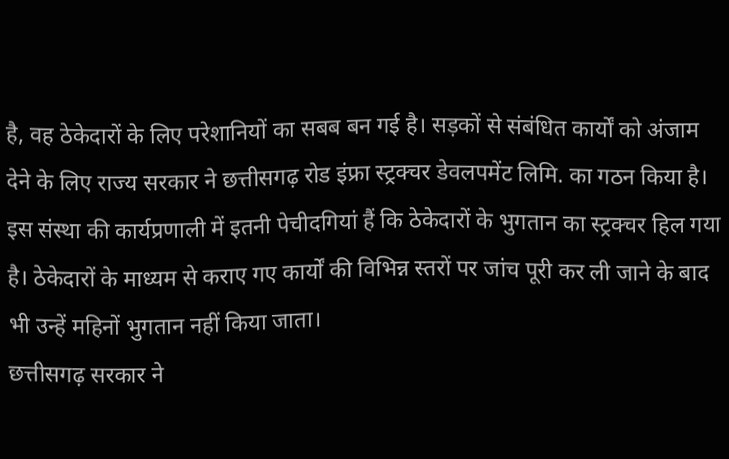है, वह ठेकेदारों के लिए परेशानियों का सबब बन गई है। सड़कों से संबंधित कार्यों को अंजाम देने के लिए राज्य सरकार ने छत्तीसगढ़ रोड इंफ्रा स्ट्रक्चर डेवलपमेंट लिमि. का गठन किया है। इस संस्था की कार्यप्रणाली में इतनी पेचीदगियां हैं कि ठेकेदारों के भुगतान का स्ट्रक्चर हिल गया है। ठेकेदारों के माध्यम से कराए गए कार्यों की विभिन्न स्तरों पर जांच पूरी कर ली जाने के बाद भी उन्हें महिनों भुगतान नहीं किया जाता।
छत्तीसगढ़ सरकार ने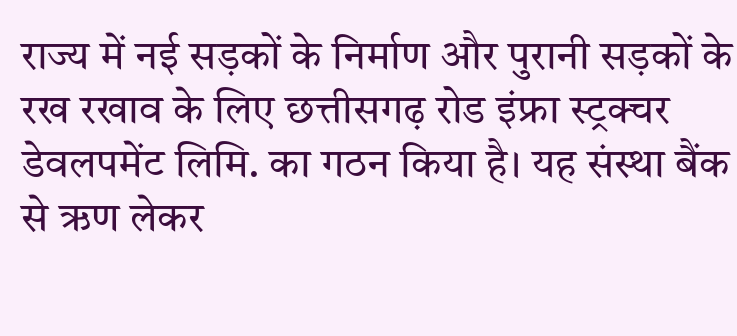राज्य में नई सड़कों के निर्माण और पुरानी सड़कों के रख रखाव के लिए छत्तीसगढ़ रोड इंफ्रा स्ट्रक्चर डेवलपमेंट लिमि. का गठन किया है। यह संस्था बैंक से ऋण लेकर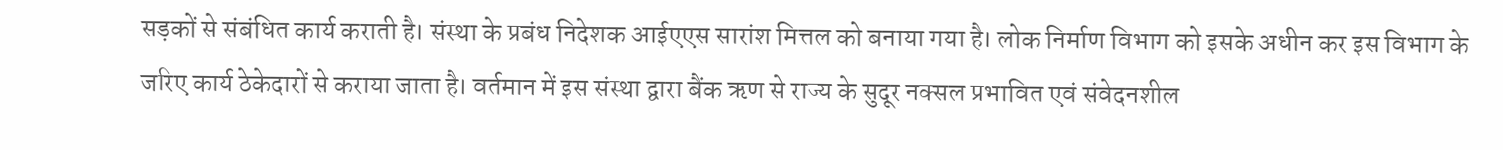सड़कों से संबंधित कार्य कराती है। संस्था के प्रबंध निदेशक आईएएस सारांश मित्तल को बनाया गया है। लोक निर्माण विभाग को इसके अधीन कर इस विभाग के जरिए कार्य ठेकेदारों से कराया जाता है। वर्तमान में इस संस्था द्वारा बैंक ऋण से राज्य के सुदूर नक्सल प्रभावित एवं संवेदनशील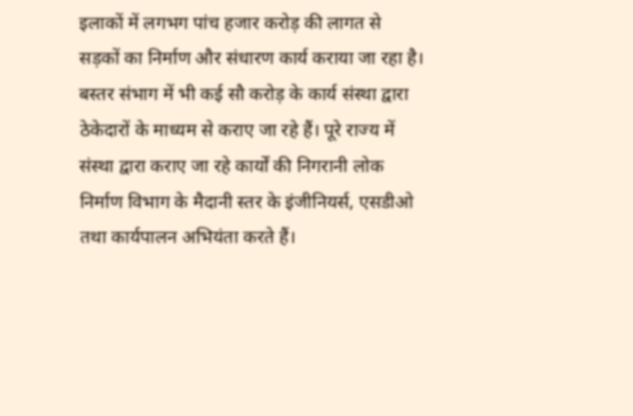इलाकों में लगभग पांच हजार करोड़ की लागत से सड़कों का निर्माण और संधारण कार्य कराया जा रहा है। बस्तर संभाग में भी कई सौ करोड़ के कार्य संस्था द्वारा ठेकेदारों के माध्यम से कराए जा रहे हैं। पूरे राज्य में संस्था द्वारा कराए जा रहे कार्यों की निगरानी लोक निर्माण विभाग के मैदानी स्तर के इंजीनियर्स, एसडीओ तथा कार्यपालन अभियंता करते हैं।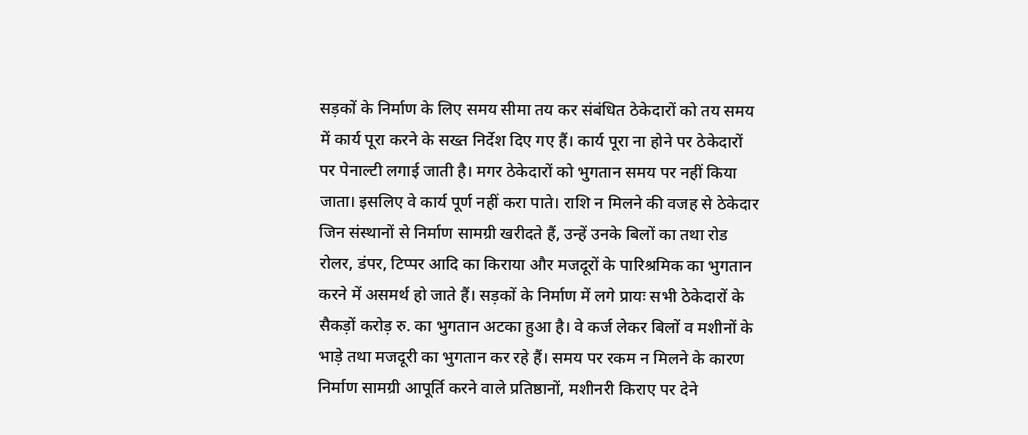सड़कों के निर्माण के लिए समय सीमा तय कर संबंधित ठेकेदारों को तय समय में कार्य पूरा करने के सख्त निर्देश दिए गए हैं। कार्य पूरा ना होने पर ठेकेदारों पर पेनाल्टी लगाई जाती है। मगर ठेकेदारों को भुगतान समय पर नहीं किया जाता। इसलिए वे कार्य पूर्ण नहीं करा पाते। राशि न मिलने की वजह से ठेकेदार जिन संस्थानों से निर्माण सामग्री खरीदते हैं, उन्हें उनके बिलों का तथा रोड रोलर, डंपर, टिप्पर आदि का किराया और मजदूरों के पारिश्रमिक का भुगतान करने में असमर्थ हो जाते हैं। सड़कों के निर्माण में लगे प्रायः सभी ठेकेदारों के सैकड़ों करोड़ रु. का भुगतान अटका हुआ है। वे कर्ज लेकर बिलों व मशीनों के भाड़े तथा मजदूरी का भुगतान कर रहे हैं। समय पर रकम न मिलने के कारण निर्माण सामग्री आपूर्ति करने वाले प्रतिष्ठानों, मशीनरी किराए पर देने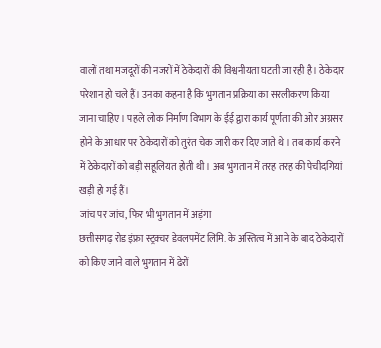वालों तथा मजदूरों की नजरों में ठेकेदारों की विश्वनीयता घटती जा रही है। ठेकेदार परेशान हो चले हैं। उनका कहना है कि भुगतान प्रक्रिया का सरलीकरण किया जाना चाहिए। पहले लोक निर्माण विभाग के ईई द्वारा कार्य पूर्णता की ओर अग्रसर होने के आधार पर ठेकेदारों को तुरंत चेक जारी कर दिए जाते थे। तब कार्य करने में ठेकेदारों को बड़ी सहूलियत होती थी। अब भुगतान में तरह तरह की पेचीदगियां खड़ी हो गई हैं।
जांच पर जांच, फिर भी भुगतान में अड़ंगा
छत्तीसगढ़ रोड इंफ्रा स्ट्रक्चर डेवलपमेंट लिमि. के अस्तित्व में आने के बाद ठेकेदारों को किए जाने वाले भुगतान में ढेरों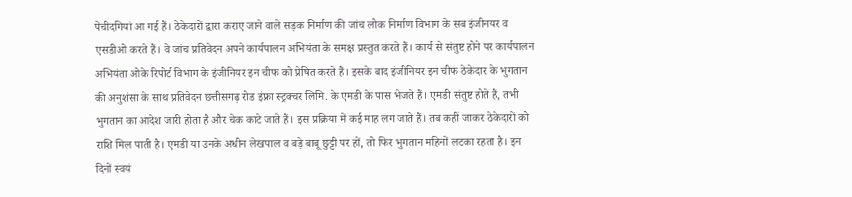पेचीदगियां आ गई हैं। ठेकेदारों द्वारा कराए जाने वाले सड़क निर्माण की जांच लोक निर्माण विभाग के सब इंजीनयर व एसडीओ करते हैं। वे जांच प्रतिवेदन अपने कार्यपालन अभियंता के समक्ष प्रस्तुत करते हैं। कार्य से संतुष्ट होने पर कार्यपालन अभियंता ओके रिपोर्ट विभाग के इंजीनियर इन चीफ को प्रेषित करते हैं। इसके बाद इंजीनियर इन चीफ ठेकेदार के भुगतान की अनुशंसा के साथ प्रतिवेदन छत्तीसगढ़ रोड इंफ्रा स्ट्रक्चर लिमि. के एमडी के पास भेजते हैं। एमडी संतुष्ट होते हैं, तभी भुगतान का आदेश जारी होता है और चेक काटे जाते हैं। इस प्रक्रिया में कई माह लग जाते हैं। तब कहीं जाकर ठेकेदारों को राशि मिल पाती है। एमडी या उनके अधीन लेखपाल व बड़े बाबू छुट्टी पर हों, तो फिर भुगतान महिनों लटका रहता है। इन दिनों स्वयं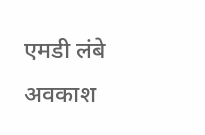एमडी लंबे अवकाश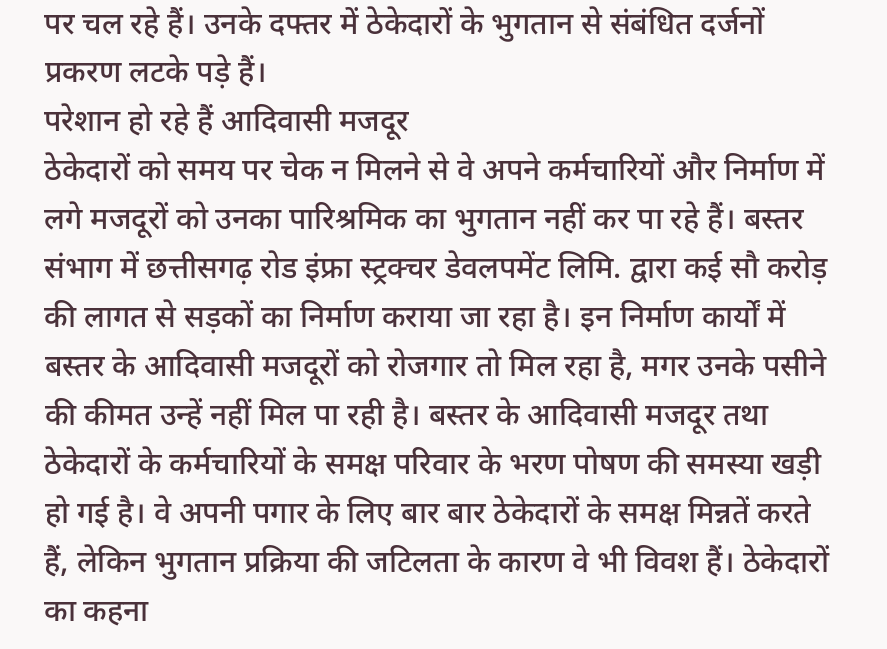पर चल रहे हैं। उनके दफ्तर में ठेकेदारों के भुगतान से संबंधित दर्जनों प्रकरण लटके पड़े हैं।
परेशान हो रहे हैं आदिवासी मजदूर
ठेकेदारों को समय पर चेक न मिलने से वे अपने कर्मचारियों और निर्माण में लगे मजदूरों को उनका पारिश्रमिक का भुगतान नहीं कर पा रहे हैं। बस्तर संभाग में छत्तीसगढ़ रोड इंफ्रा स्ट्रक्चर डेवलपमेंट लिमि. द्वारा कई सौ करोड़ की लागत से सड़कों का निर्माण कराया जा रहा है। इन निर्माण कार्यों में बस्तर के आदिवासी मजदूरों को रोजगार तो मिल रहा है, मगर उनके पसीने की कीमत उन्हें नहीं मिल पा रही है। बस्तर के आदिवासी मजदूर तथा ठेकेदारों के कर्मचारियों के समक्ष परिवार के भरण पोषण की समस्या खड़ी हो गई है। वे अपनी पगार के लिए बार बार ठेकेदारों के समक्ष मिन्नतें करते हैं, लेकिन भुगतान प्रक्रिया की जटिलता के कारण वे भी विवश हैं। ठेकेदारों का कहना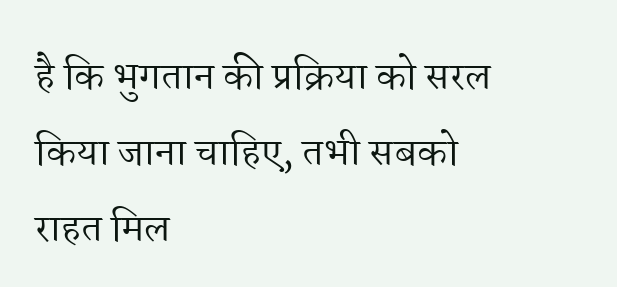है कि भुगतान की प्रक्रिया को सरल किया जाना चाहिए, तभी सबको राहत मिल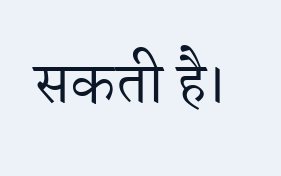सकती है।